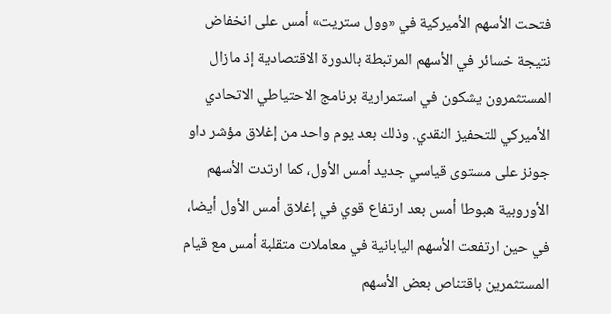فتحت الأسهم الأميركية في «وول ستريت» أمس على انخفاض نتيجة خسائر في الأسهم المرتبطة بالدورة الاقتصادية إذ مازال المستثمرون يشكون في استمرارية برنامج الاحتياطي الاتحادي الأميركي للتحفيز النقدي. وذلك بعد يوم واحد من إغلاق مؤشر داو جونز على مستوى قياسي جديد أمس الأول، كما ارتدت الأسهم الأوروبية هبوطا أمس بعد ارتفاع قوي في إغلاق أمس الأول أيضا، في حين ارتفعت الأسهم اليابانية في معاملات متقلبة أمس مع قيام المستثمرين باقتناص بعض الأسهم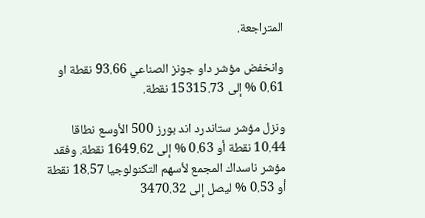المتراجعة.

وانخفض مؤشر داو جونز الصناعي 93.66 نقطة او 0.61 % إلى 15315.73 نقطة.

ونزل مؤشر ستاندرد اند بورز 500 الأوسع نطاقا 10.44 نقطة أو 0.63 % إلى 1649.62 نقطة. وفقد مؤشر ناسداك المجمع لأسهم التكنولوجيا 18.57 نقطة أو 0.53 % ليصل إلى 3470.32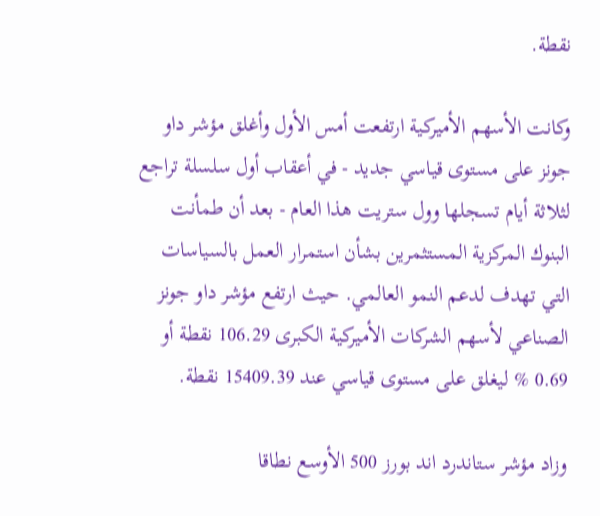نقطة.

وكانت الأسهم الأميركية ارتفعت أمس الأول وأغلق مؤشر داو جونز على مستوى قياسي جديد - في أعقاب أول سلسلة تراجع لثلاثة أيام تسجلها وول ستريت هذا العام - بعد أن طمأنت البنوك المركزية المستثمرين بشأن استمرار العمل بالسياسات التي تهدف لدعم النمو العالمي. حيث ارتفع مؤشر داو جونز الصناعي لأسهم الشركات الأميركية الكبرى 106.29 نقطة أو 0.69 % ليغلق على مستوى قياسي عند 15409.39 نقطة.

وزاد مؤشر ستاندرد اند بورز 500 الأوسع نطاقا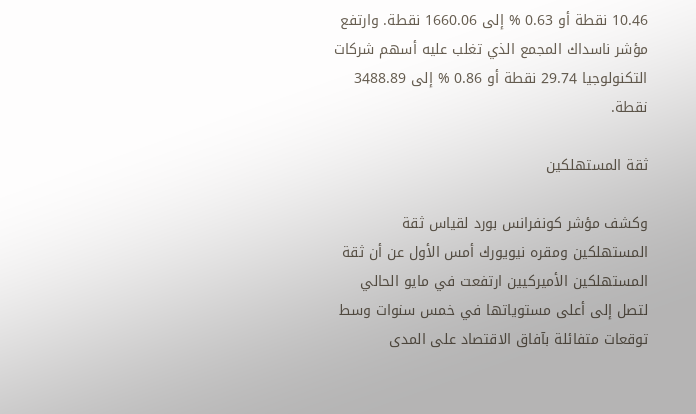10.46 نقطة أو 0.63 % إلى 1660.06 نقطة. وارتفع مؤشر ناسداك المجمع الذي تغلب عليه أسهم شركات التكنولوجيا 29.74 نقطة أو 0.86 % إلى 3488.89 نقطة.

ثقة المستهلكين

وكشف مؤشر كونفرانس بورد لقياس ثقة المستهلكين ومقره نيويورك أمس الأول عن أن ثقة المستهلكين الأميركيين ارتفعت في مايو الحالي لتصل إلى أعلى مستوياتها في خمس سنوات وسط توقعات متفائلة بآفاق الاقتصاد على المدى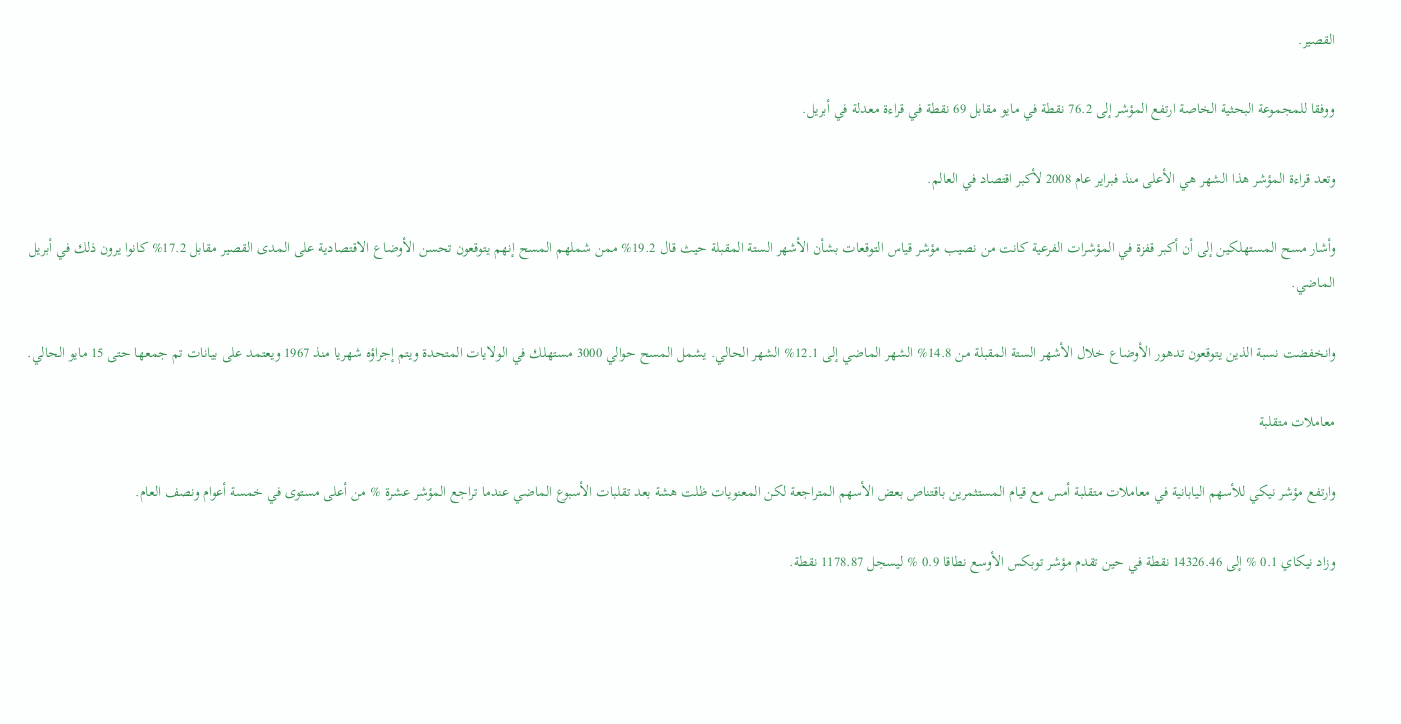القصير.

ووفقا للمجموعة البحثية الخاصة ارتفع المؤشر إلى 76.2 نقطة في مايو مقابل 69 نقطة في قراءة معدلة في أبريل.

وتعد قراءة المؤشر هذا الشهر هي الأعلى منذ فبراير عام 2008 لأكبر اقتصاد في العالم.

وأشار مسح المستهلكين إلى أن أكبر قفزة في المؤشرات الفرعية كانت من نصيب مؤشر قياس التوقعات بشأن الأشهر الستة المقبلة حيث قال 19.2% ممن شملهم المسح إنهم يتوقعون تحسن الأوضاع الاقتصادية على المدى القصير مقابل 17.2% كانوا يرون ذلك في أبريل الماضي.

وانخفضت نسبة الذين يتوقعون تدهور الأوضاع خلال الأشهر الستة المقبلة من 14.8% الشهر الماضي إلى 12.1% الشهر الحالي. يشمل المسح حوالي 3000 مستهلك في الولايات المتحدة ويتم إجراؤه شهريا منذ 1967 ويعتمد على بيانات تم جمعها حتى 15 مايو الحالي.

معاملات متقلبة

وارتفع مؤشر نيكي للأسهم اليابانية في معاملات متقلبة أمس مع قيام المستثمرين باقتناص بعض الأسهم المتراجعة لكن المعنويات ظلت هشة بعد تقلبات الأسبوع الماضي عندما تراجع المؤشر عشرة % من أعلى مستوى في خمسة أعوام ونصف العام.

وزاد نيكاي 0.1 % إلى 14326.46 نقطة في حين تقدم مؤشر توبكس الأوسع نطاقا 0.9 % ليسجل 1178.87 نقطة.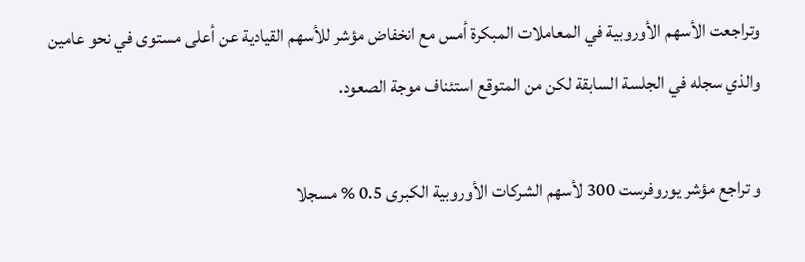وتراجعت الأسهم الأوروبية في المعاملات المبكرة أمس مع انخفاض مؤشر للأسهم القيادية عن أعلى مستوى في نحو عامين والذي سجله في الجلسة السابقة لكن من المتوقع استئناف موجة الصعود.

و تراجع مؤشر يوروفرست 300 لأسهم الشركات الأوروبية الكبرى 0.5 % مسجلا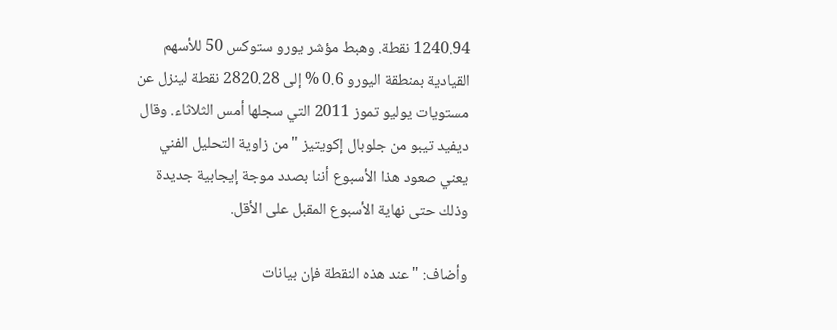1240.94 نقطة. وهبط مؤشر يورو ستوكس 50 للأسهم القيادية بمنطقة اليورو 0.6 % إلى 2820.28 نقطة لينزل عن مستويات يوليو تموز 2011 التي سجلها أمس الثلاثاء. وقال ديفيد تيبو من جلوبال إكويتيز "من زاوية التحليل الفني يعني صعود هذا الأسبوع أننا بصدد موجة إيجابية جديدة وذلك حتى نهاية الأسبوع المقبل على الأقل.

وأضاف: "عند هذه النقطة فإن بيانات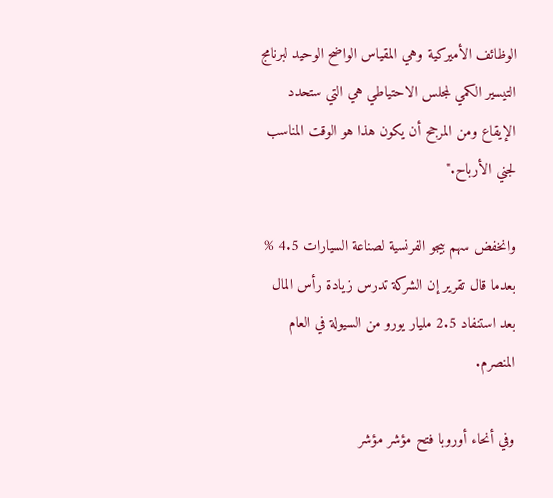الوظائف الأميركية وهي المقياس الواضح الوحيد لبرنامج التيسير الكمي لمجلس الاحتياطي هي التي ستحدد الإيقاع ومن المرجح أن يكون هذا هو الوقت المناسب لجني الأرباح."

وانخفض سهم بيجو الفرنسية لصناعة السيارات 4.5 % بعدما قال تقرير إن الشركة تدرس زيادة رأس المال بعد استنفاد 2.5 مليار يورو من السيولة في العام المنصرم.

وفي أنحاء أوروبا فتح مؤشر مؤشر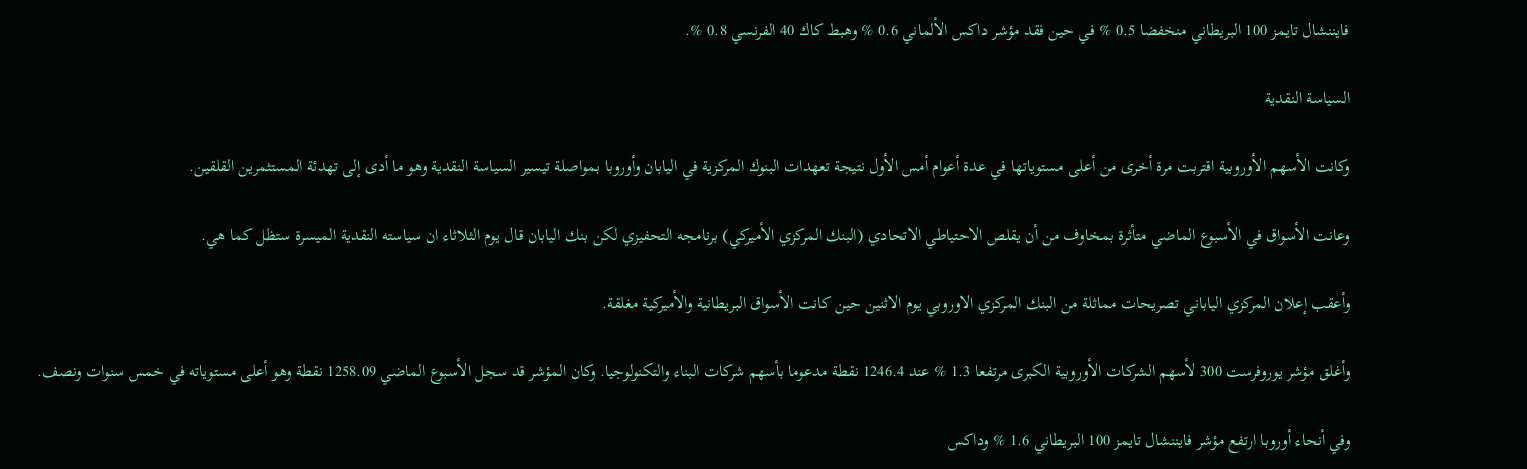فايننشال تايمز 100 البريطاني منخفضا 0.5 % في حين فقد مؤشر داكس الألماني 0.6 % وهبط كاك 40 الفرنسي 0.8 %.

السياسة النقدية

وكانت الأسهم الأوروبية اقتربت مرة أخرى من أعلى مستوياتها في عدة أعوام أمس الأول نتيجة تعهدات البنوك المركزية في اليابان وأوروبا بمواصلة تيسير السياسة النقدية وهو ما أدى إلى تهدئة المستثمرين القلقين.

وعانت الأسواق في الأسبوع الماضي متأثرة بمخاوف من أن يقلص الاحتياطي الاتحادي (البنك المركزي الأميركي) برنامجه التحفيزي لكن بنك اليابان قال يوم الثلاثاء ان سياسته النقدية الميسرة ستظل كما هي.

وأعقب إعلان المركزي الياباني تصريحات مماثلة من البنك المركزي الاوروبي يوم الاثنين حين كانت الأسواق البريطانية والأميركية مغلقة.

وأغلق مؤشر يوروفرست 300 لأسهم الشركات الأوروبية الكبرى مرتفعا 1.3 % عند 1246.4 نقطة مدعوما بأسهم شركات البناء والتكنولوجيا. وكان المؤشر قد سجل الأسبوع الماضي 1258.09 نقطة وهو أعلى مستوياته في خمس سنوات ونصف.

وفي أنحاء أوروبا ارتفع مؤشر فايننشال تايمز 100 البريطاني 1.6 % وداكس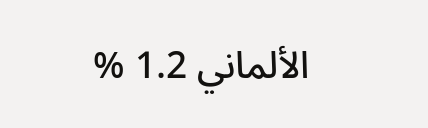الألماني 1.2 %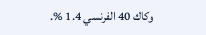وكاك 40 الفرنسي 1.4 %.